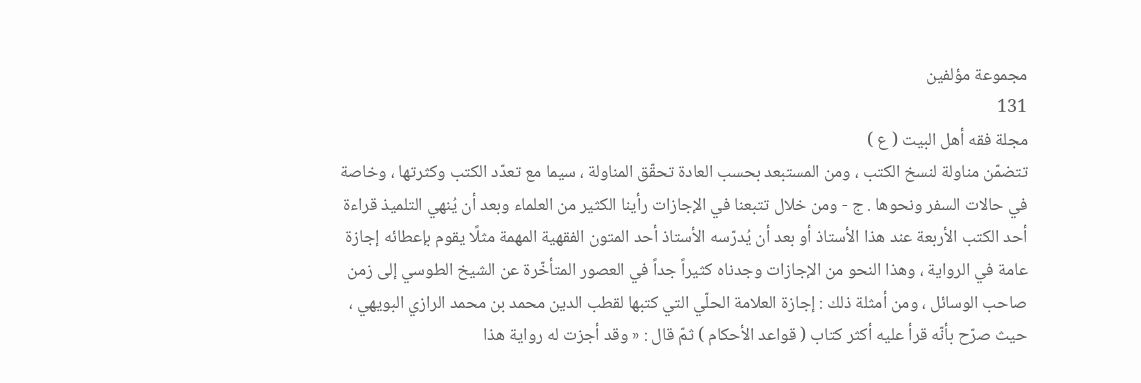مجموعة مؤلفين
131
مجلة فقه أهل البيت ( ع )
تتضمّن مناولة لنسخ الكتب ، ومن المستبعد بحسب العادة تحقّق المناولة ، سيما مع تعدّد الكتب وكثرتها ، وخاصة في حالات السفر ونحوها . ج - ومن خلال تتبعنا في الإجازات رأينا الكثير من العلماء وبعد أن يُنهي التلميذ قراءة أحد الكتب الأربعة عند هذا الأستاذ أو بعد أن يُدرّسه الأستاذ أحد المتون الفقهية المهمة مثلًا يقوم بإعطائه إجازة عامة في الرواية ، وهذا النحو من الإجازات وجدناه كثيراً جداً في العصور المتأخّرة عن الشيخ الطوسي إلى زمن صاحب الوسائل ، ومن أمثلة ذلك : إجازة العلامة الحلّي التي كتبها لقطب الدين محمد بن محمد الرازي البويهي ، حيث صرّح بأنّه قرأ عليه أكثر كتاب ( قواعد الأحكام ) ثمّ قال : « وقد أجزت له رواية هذا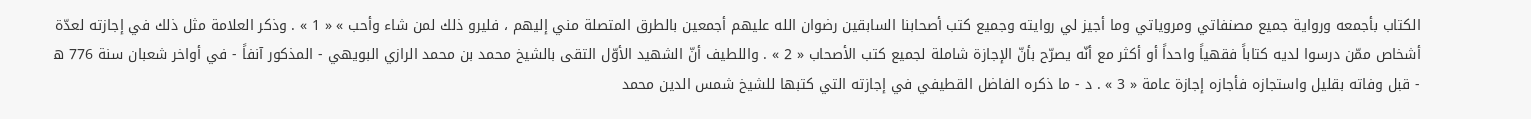الكتاب بأجمعه ورواية جميع مصنفاتي ومروياتي وما أجيز لي روايته وجميع كتب أصحابنا السابقين رضوان الله عليهم أجمعين بالطرق المتصلة مني إليهم ، فليرو ذلك لمن شاء وأحب » « 1 » . وذكر العلامة مثل ذلك في إجازته لعدّة أشخاص ممّن درسوا لديه كتاباً فقهياً واحداً أو أكثر مع أنّه يصرّح بأنّ الإجازة شاملة لجميع كتب الأصحاب « 2 » . واللطيف أنّ الشهيد الأوّل التقى بالشيخ محمد بن محمد الرازي البويهي - المذكور آنفاً - في أواخر شعبان سنة 776 ه - قبل وفاته بقليل واستجازه فأجازه إجازة عامة « 3 » . د - ما ذكره الفاضل القطيفي في إجازته التي كتبها للشيخ شمس الدين محمد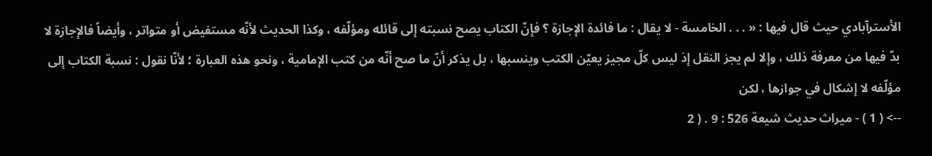الأسترآبادي حيث قال فيها : « . . . الخامسة - لا يقال : ما فائدة الإجازة ؟ فإنّ الكتاب يصح نسبته إلى قائله ومؤلّفه ، وكذا الحديث لأنّه مستفيض أو متواتر ، وأيضاً فالإجازة لا بدّ فيها من معرفة ذلك ، وإلا لم يجز النقل إذ ليس كلّ مجيز يعيّن الكتب وينسبها ، بل يذكر أنّ ما صح أنّه من كتب الإمامية ، ونحو هذه العبارة ؛ لأنّا نقول : نسبة الكتاب إلى مؤلّفه لا إشكال في جوازها ، لكن
--> ( 1 ) - ميراث حديث شيعة 526 : 9 . ( 2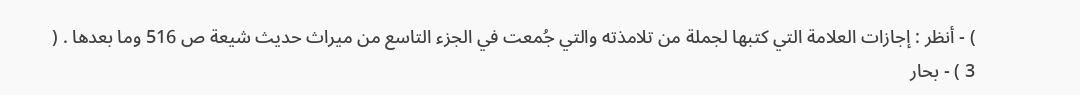) - أنظر : إجازات العلامة التي كتبها لجملة من تلامذته والتي جُمعت في الجزء التاسع من ميراث حديث شيعة ص 516 وما بعدها . ( 3 ) - بحار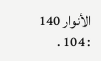الأنوار 140 : 104 .